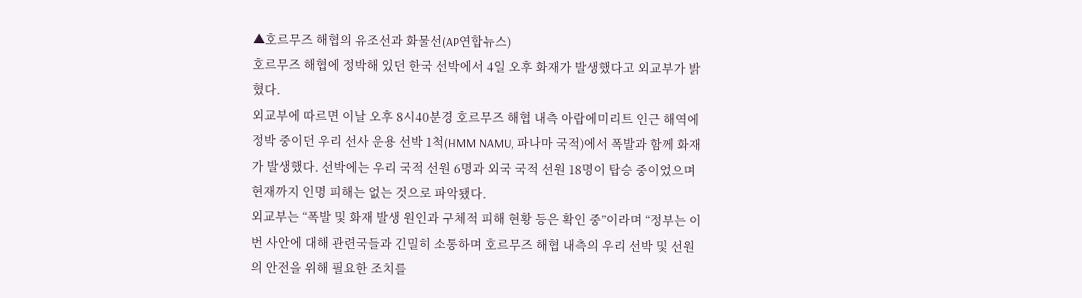▲호르무즈 해협의 유조선과 화물선(AP연합뉴스)
호르무즈 해협에 정박해 있던 한국 선박에서 4일 오후 화재가 발생했다고 외교부가 밝혔다.
외교부에 따르면 이날 오후 8시40분경 호르무즈 해협 내측 아랍에미리트 인근 해역에 정박 중이던 우리 선사 운용 선박 1척(HMM NAMU, 파나마 국적)에서 폭발과 함께 화재가 발생했다. 선박에는 우리 국적 선원 6명과 외국 국적 선원 18명이 탑승 중이었으며 현재까지 인명 피해는 없는 것으로 파악됐다.
외교부는 “폭발 및 화재 발생 원인과 구체적 피해 현황 등은 확인 중”이라며 “정부는 이번 사안에 대해 관련국들과 긴밀히 소통하며 호르무즈 해협 내측의 우리 선박 및 선원의 안전을 위해 필요한 조치를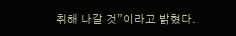취해 나갈 것”이라고 밝혔다.